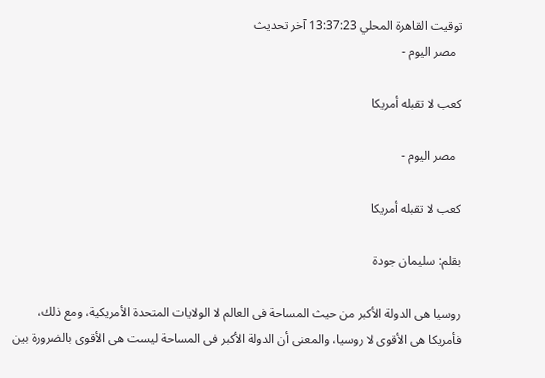توقيت القاهرة المحلي 13:37:23 آخر تحديث
  مصر اليوم -

كعب لا تقبله أمريكا

  مصر اليوم -

كعب لا تقبله أمريكا

بقلم: سليمان جودة

روسيا هى الدولة الأكبر من حيث المساحة فى العالم لا الولايات المتحدة الأمريكية، ومع ذلك، فأمريكا هى الأقوى لا روسيا، والمعنى أن الدولة الأكبر فى المساحة ليست هى الأقوى بالضرورة بين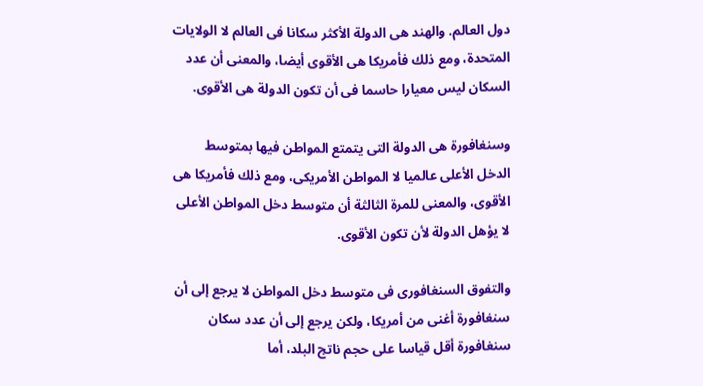دول العالم. والهند هى الدولة الأكثر سكانا فى العالم لا الولايات المتحدة، ومع ذلك فأمريكا هى الأقوى أيضا، والمعنى أن عدد السكان ليس معيارا حاسما فى أن تكون الدولة هى الأقوى.

وسنغافورة هى الدولة التى يتمتع المواطن فيها بمتوسط الدخل الأعلى عالميا لا المواطن الأمريكى، ومع ذلك فأمريكا هى الأقوى، والمعنى للمرة الثالثة أن متوسط دخل المواطن الأعلى لا يؤهل الدولة لأن تكون الأقوى.

والتفوق السنغافورى فى متوسط دخل المواطن لا يرجع إلى أن سنغافورة أغنى من أمريكا، ولكن يرجع إلى أن عدد سكان سنغافورة أقل قياسا على حجم ناتج البلد، أما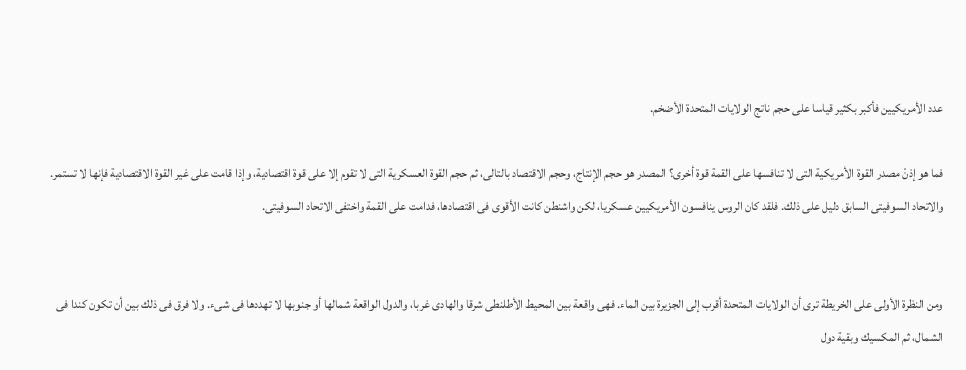عدد الأمريكيين فأكبر بكثير قياسا على حجم ناتج الولايات المتحدة الأضخم.

فما هو إذنْ مصدر القوة الأمريكية التى لا تنافسها على القمة قوة أخرى؟ المصدر هو حجم الإنتاج، وحجم الاقتصاد بالتالى، ثم حجم القوة العسكرية التى لا تقوم إلا على قوة اقتصادية، وإذا قامت على غير القوة الاقتصادية فإنها لا تستمر. والاتحاد السوفيتى السابق دليل على ذلك. فلقد كان الروس ينافسون الأمريكيين عسكريا، لكن واشنطن كانت الأقوى فى اقتصادها، فدامت على القمة واختفى الاتحاد السوفيتى.


ومن النظرة الأولى على الخريطة ترى أن الولايات المتحدة أقرب إلى الجزيرة بين الماء. فهى واقعة بين المحيط الأطلنطى شرقا والهادى غربا، والدول الواقعة شمالها أو جنوبها لا تهددها فى شىء. ولا فرق فى ذلك بين أن تكون كندا فى الشمال، ثم المكسيك وبقية دول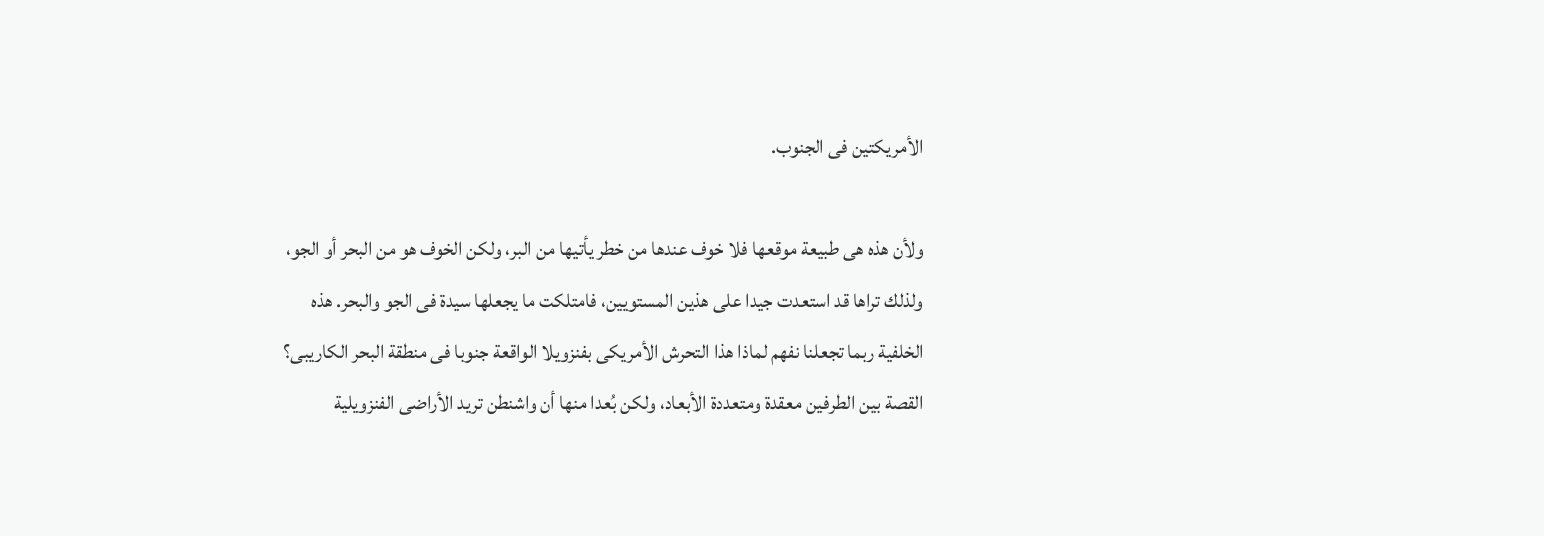الأمريكتين فى الجنوب.

ولأن هذه هى طبيعة موقعها فلا خوف عندها من خطر يأتيها من البر، ولكن الخوف هو من البحر أو الجو، ولذلك تراها قد استعدت جيدا على هذين المستويين، فامتلكت ما يجعلها سيدة فى الجو والبحر. هذه الخلفية ربما تجعلنا نفهم لماذا هذا التحرش الأمريكى بفنزويلا الواقعة جنوبا فى منطقة البحر الكاريبى؟ القصة بين الطرفين معقدة ومتعددة الأبعاد، ولكن بُعدا منها أن واشنطن تريد الأراضى الفنزويلية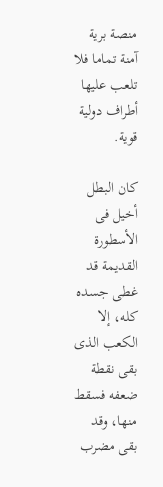منصة برية آمنة تماما فلا تلعب عليها أطراف دولية قوية.

كان البطل أخيل فى الأسطورة القديمة قد غطى جسده كله، إلا الكعب الذى بقى نقطة ضعفه فسقط منها، وقد بقى مضرب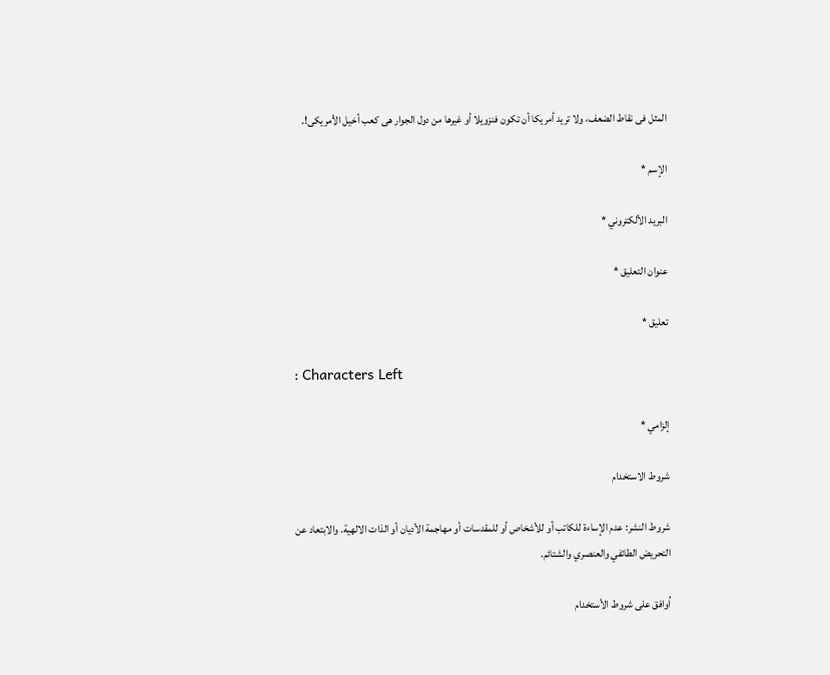المثل فى نقاط الضعف، ولا تريد أمريكا أن تكون فنزويلا أو غيرها من دول الجوار هى كعب أخيل الأمريكى!.

الإسم *

البريد الألكتروني *

عنوان التعليق *

تعليق *

: Characters Left

إلزامي *

شروط الاستخدام

شروط النشر: عدم الإساءة للكاتب أو للأشخاص أو للمقدسات أو مهاجمة الأديان أو الذات الالهية. والابتعاد عن التحريض الطائفي والعنصري والشتائم.

اُوافق على شروط الأستخدام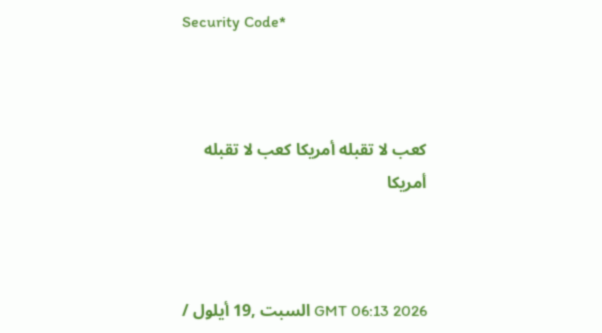Security Code*



كعب لا تقبله أمريكا كعب لا تقبله أمريكا



GMT 06:13 2026 السبت ,19 أيلول /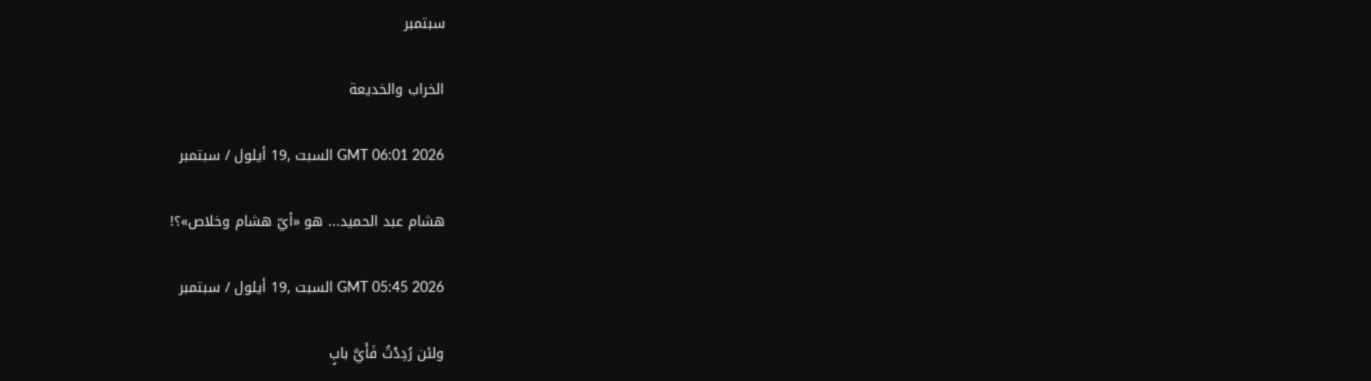سبتمبر

الخراب والخديعة

GMT 06:01 2026 السبت ,19 أيلول / سبتمبر

هشام عبد الحميد... هو «أيّ هشام وخلاص»؟!

GMT 05:45 2026 السبت ,19 أيلول / سبتمبر

ولئن رُدِدْتُ فَأَيَّ بابٍ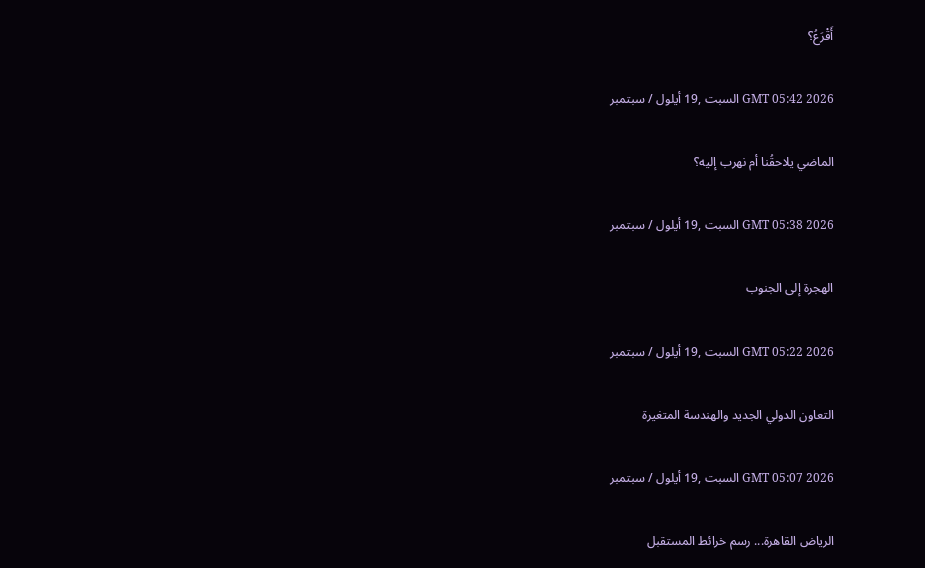أَقْرَعُ؟

GMT 05:42 2026 السبت ,19 أيلول / سبتمبر

الماضي يلاحقُنا أم نهرب إليه؟

GMT 05:38 2026 السبت ,19 أيلول / سبتمبر

الهجرة إلى الجنوب

GMT 05:22 2026 السبت ,19 أيلول / سبتمبر

التعاون الدولي الجديد والهندسة المتغيرة

GMT 05:07 2026 السبت ,19 أيلول / سبتمبر

الرياض القاهرة... رسم خرائط المستقبل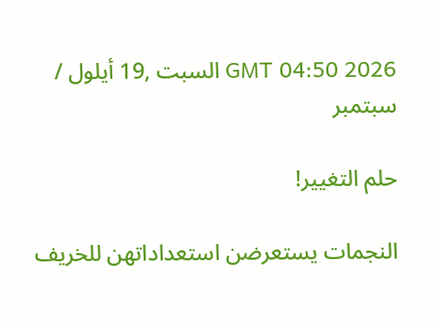GMT 04:50 2026 السبت ,19 أيلول / سبتمبر

حلم التغيير!

النجمات يستعرضن استعداداتهن للخريف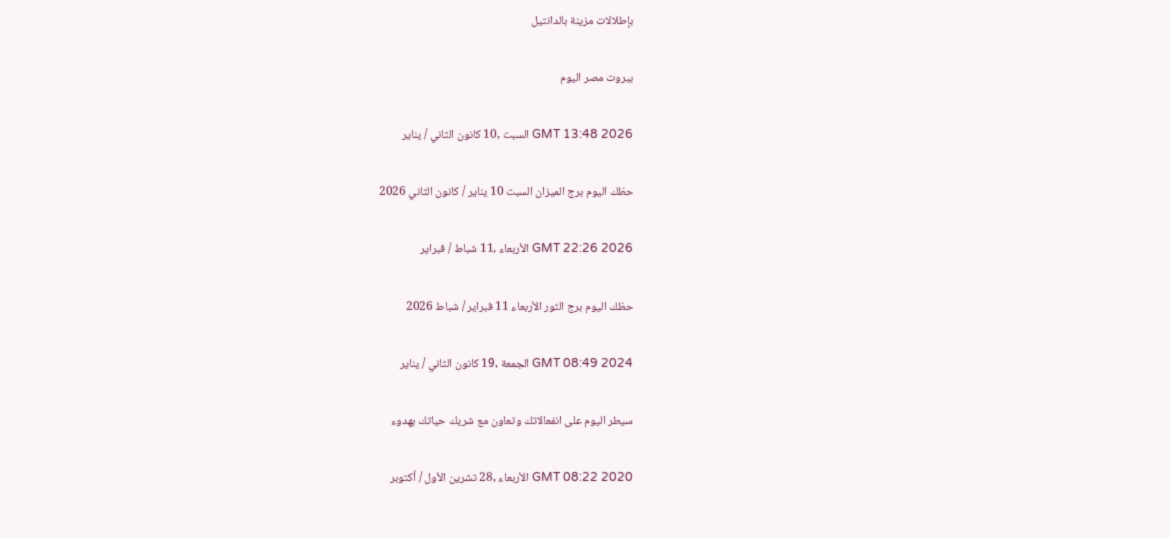بإطلالات مزينة بالدانتيل

بيروت مصر اليوم

GMT 13:48 2026 السبت ,10 كانون الثاني / يناير

حظك اليوم برج الميزان السبت 10 يناير / كانون الثاني 2026

GMT 22:26 2026 الأربعاء ,11 شباط / فبراير

حظك اليوم برج الثور الأربعاء 11 فبراير / شباط 2026

GMT 08:49 2024 الجمعة ,19 كانون الثاني / يناير

سيطر اليوم على انفعالاتك وتعاون مع شريك حياتك بهدوء

GMT 08:22 2020 الأربعاء ,28 تشرين الأول / أكتوبر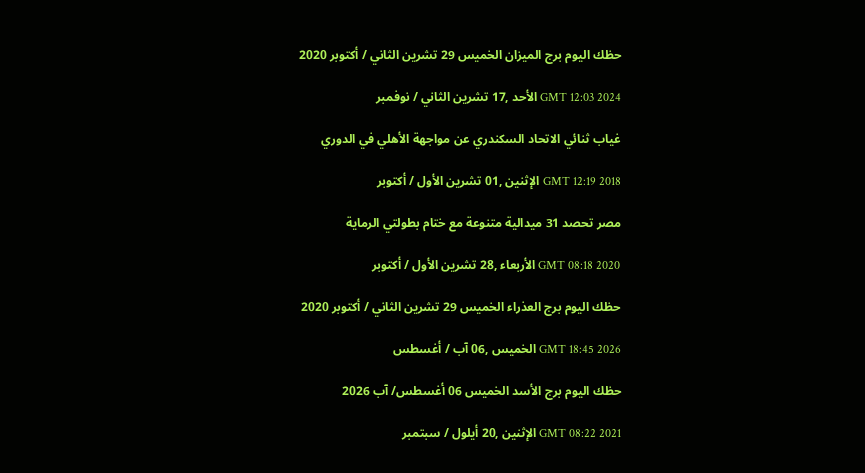حظك اليوم برج الميزان الخميس 29 تشرين الثاني / أكتوبر 2020

GMT 12:03 2024 الأحد ,17 تشرين الثاني / نوفمبر

غياب ثنائي الاتحاد السكندري عن مواجهة الأهلي في الدوري

GMT 12:19 2018 الإثنين ,01 تشرين الأول / أكتوبر

مصر تحصد 31 ميدالية متنوعة مع ختام بطولتي الرماية

GMT 08:18 2020 الأربعاء ,28 تشرين الأول / أكتوبر

حظك اليوم برج العذراء الخميس 29 تشرين الثاني / أكتوبر 2020

GMT 18:45 2026 الخميس ,06 آب / أغسطس

حظك اليوم برج الأسد الخميس 06 أغسطس/ آب 2026

GMT 08:22 2021 الإثنين ,20 أيلول / سبتمبر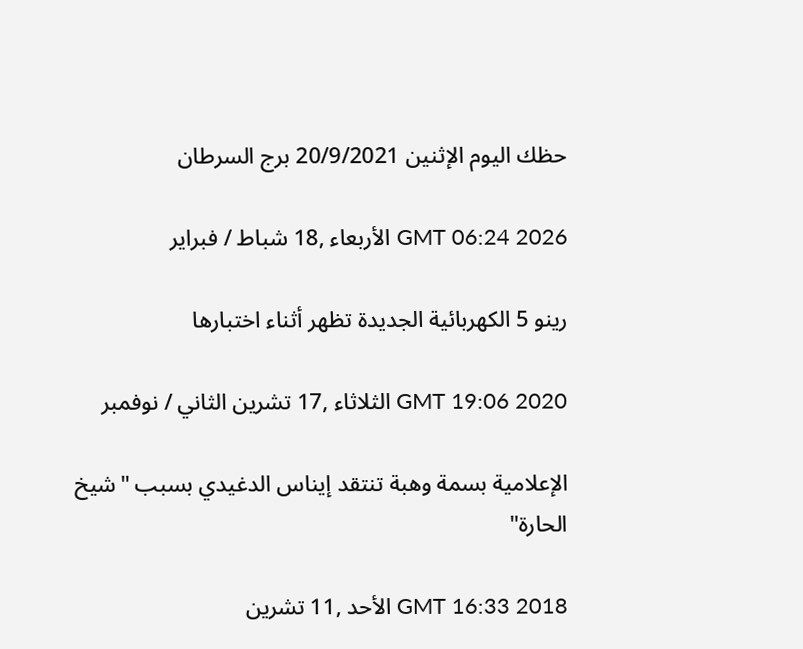حظك اليوم الإثنين 20/9/2021 برج السرطان

GMT 06:24 2026 الأربعاء ,18 شباط / فبراير

رينو 5 الكهربائية الجديدة تظهر أثناء اختبارها

GMT 19:06 2020 الثلاثاء ,17 تشرين الثاني / نوفمبر

الإعلامية بسمة وهبة تنتقد إيناس الدغيدي بسبب "شيخ الحارة"

GMT 16:33 2018 الأحد ,11 تشرين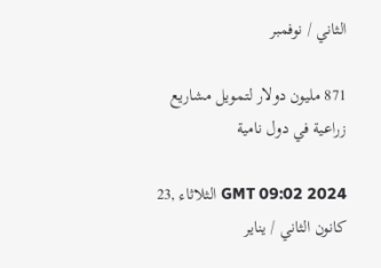الثاني / نوفمبر

871 مليون دولار لتمويل مشاريع زراعية في دول نامية

GMT 09:02 2024 الثلاثاء ,23 كانون الثاني / يناير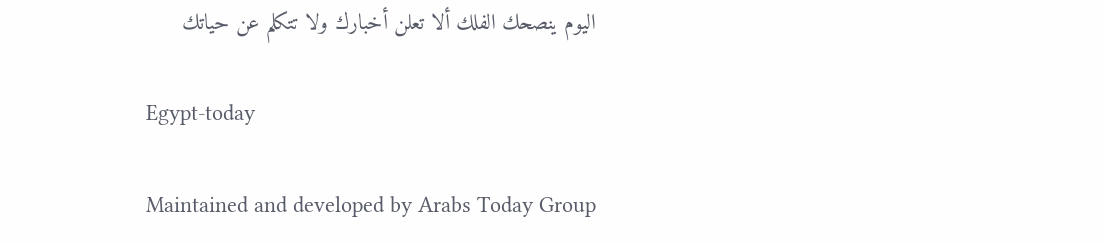اليوم ينصحك الفلك ألا تعلن أخبارك ولا تتكلم عن حياتك

Egypt-today

Maintained and developed by Arabs Today Group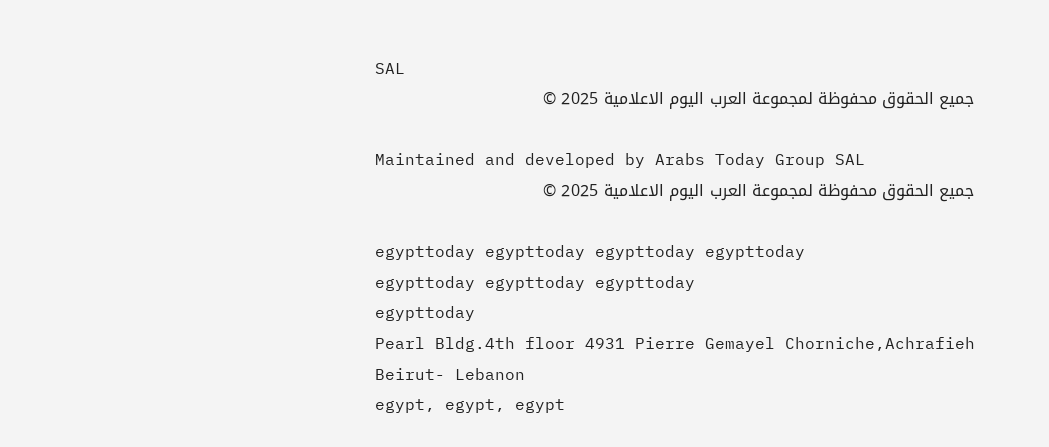SAL
جميع الحقوق محفوظة لمجموعة العرب اليوم الاعلامية 2025 ©

Maintained and developed by Arabs Today Group SAL
جميع الحقوق محفوظة لمجموعة العرب اليوم الاعلامية 2025 ©

egypttoday egypttoday egypttoday egypttoday
egypttoday egypttoday egypttoday
egypttoday
Pearl Bldg.4th floor 4931 Pierre Gemayel Chorniche,Achrafieh Beirut- Lebanon
egypt, egypt, egypt